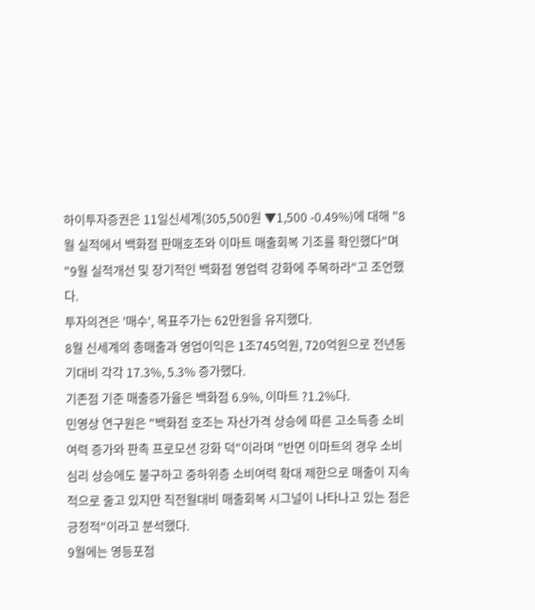하이투자증권은 11일신세계(305,500원 ▼1,500 -0.49%)에 대해 "8월 실적에서 백화점 판매호조와 이마트 매출회복 기조를 확인했다"며 "9월 실적개선 및 장기적인 백화점 영업력 강화에 주목하라"고 조언했다.
투자의견은 '매수', 목표주가는 62만원을 유지했다.
8월 신세계의 총매출과 영업이익은 1조745억원, 720억원으로 전년동기대비 각각 17.3%, 5.3% 증가했다.
기존점 기준 매출증가율은 백화점 6.9%, 이마트 ?1.2%다.
민영상 연구원은 "백화점 호조는 자산가격 상승에 따른 고소득층 소비여력 증가와 판촉 프로모션 강화 덕"이라며 "반면 이마트의 경우 소비심리 상승에도 불구하고 중하위층 소비여력 확대 제한으로 매출이 지속적으로 줄고 있지만 직전월대비 매출회복 시그널이 나타나고 있는 점은 긍정적"이라고 분석했다.
9월에는 영등포점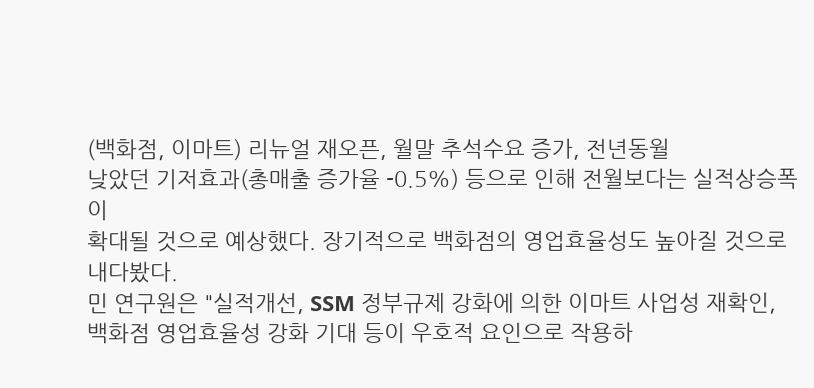(백화점, 이마트) 리뉴얼 재오픈, 월말 추석수요 증가, 전년동월
낮았던 기저효과(총매출 증가율 -0.5%) 등으로 인해 전월보다는 실적상승폭이
확대될 것으로 예상했다. 장기적으로 백화점의 영업효율성도 높아질 것으로 내다봤다.
민 연구원은 "실적개선, SSM 정부규제 강화에 의한 이마트 사업성 재확인, 백화점 영업효율성 강화 기대 등이 우호적 요인으로 작용하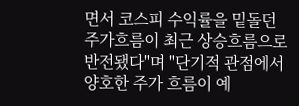면서 코스피 수익률을 밑돌던 주가흐름이 최근 상승흐름으로 반전됐다"며 "단기적 관점에서 양호한 주가 흐름이 예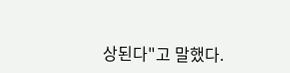상된다"고 말했다.